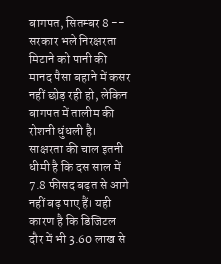बागपत, सितम्बर 8 -- सरकार भले निरक्षरता मिटाने को पानी की मानद पैसा बहाने में कसर नहीं छोड़ रही हो, लेकिन बागपत में तालीम की रोशनी धुंधली है। साक्षरता की चाल इतनी धीमी है कि दस साल में 7.8 फीसद बढ़त से आगे नहीं बढ़ पाए हैं। यही कारण है कि डिजिटल दौर में भी 3.60 लाख से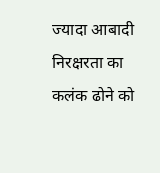ज्यादा आबादी निरक्षरता का कलंक ढोने को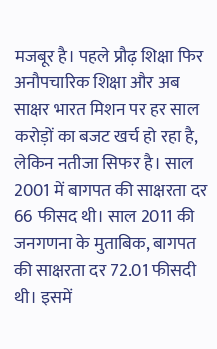मजबूर है। पहले प्रौढ़ शिक्षा फिर अनौपचारिक शिक्षा और अब साक्षर भारत मिशन पर हर साल करोड़ों का बजट खर्च हो रहा है, लेकिन नतीजा सिफर है। साल 2001 में बागपत की साक्षरता दर 66 फीसद थी। साल 2011 की जनगणना के मुताबिक, बागपत की साक्षरता दर 72.01 फीसदी थी। इसमें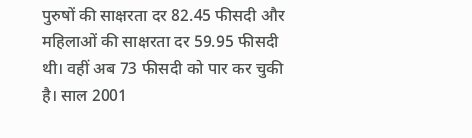पुरुषों की साक्षरता दर 82.45 फीसदी और महिलाओं की साक्षरता दर 59.95 फीसदी थी। वहीं अब 73 फीसदी को पार कर चुकी है। साल 2001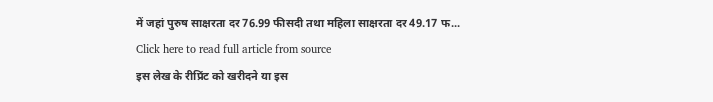में जहां पुरुष साक्षरता दर 76.99 फीसदी तथा महिला साक्षरता दर 49.17 फ...
Click here to read full article from source
इस लेख के रीप्रिंट को खरीदने या इस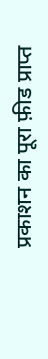प्रकाशन का पूरा फ़ीड प्राप्त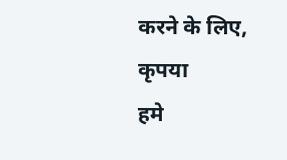करने के लिए, कृपया
हमे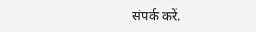संपर्क करें.